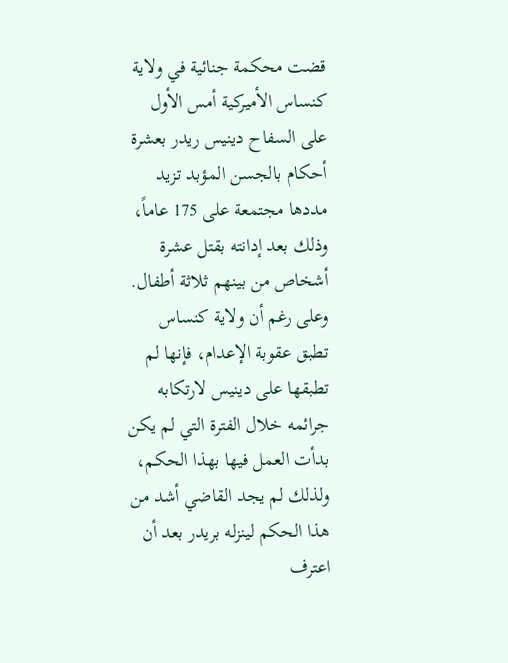قضت محكمة جنائية في ولاية كنساس الأميركية أمس الأول على السفاح دينيس ريدر بعشرة أحكام بالجسن المؤبد تزيد مددها مجتمعة على 175 عاماً، وذلك بعد إدانته بقتل عشرة أشخاص من بينهم ثلاثة أطفال.
وعلى رغم أن ولاية كنساس تطبق عقوبة الإعدام، فإنها لم تطبقها على دينيس لارتكابه جرائمه خلال الفترة التي لم يكن بدأت العمل فيها بهذا الحكم، ولذلك لم يجد القاضي أشد من هذا الحكم لينزله بريدر بعد أن اعترف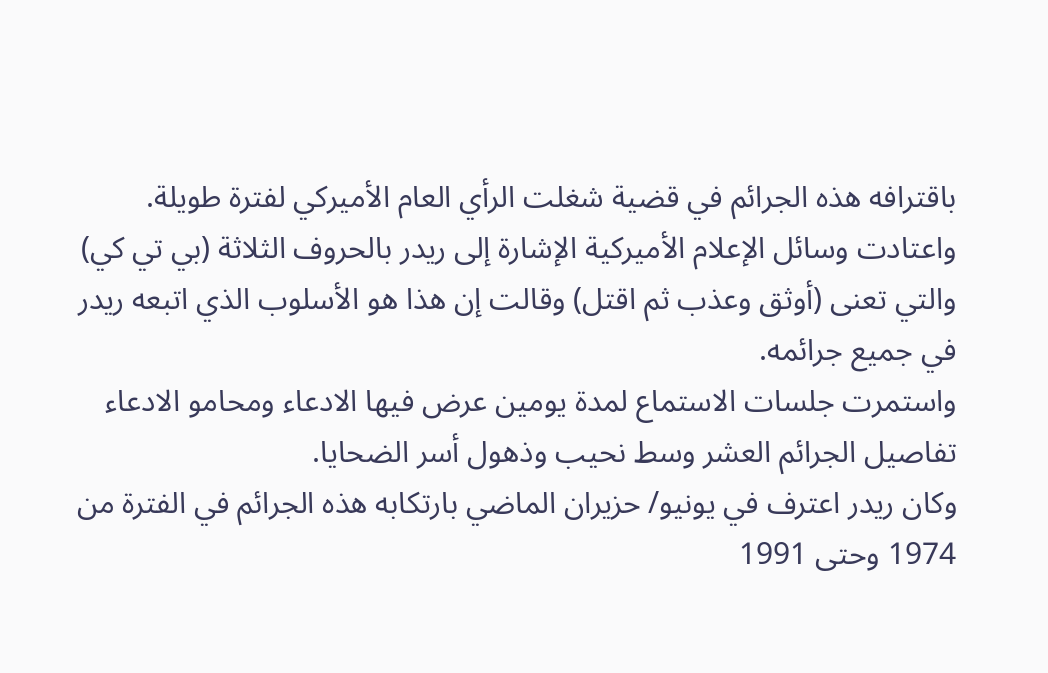باقترافه هذه الجرائم في قضية شغلت الرأي العام الأميركي لفترة طويلة.
واعتادت وسائل الإعلام الأميركية الإشارة إلى ريدر بالحروف الثلاثة (بي تي كي) والتي تعنى (أوثق وعذب ثم اقتل) وقالت إن هذا هو الأسلوب الذي اتبعه ريدر في جميع جرائمه.
واستمرت جلسات الاستماع لمدة يومين عرض فيها الادعاء ومحامو الادعاء تفاصيل الجرائم العشر وسط نحيب وذهول أسر الضحايا.
وكان ريدر اعترف في يونيو/ حزيران الماضي بارتكابه هذه الجرائم في الفترة من 1974 وحتى 1991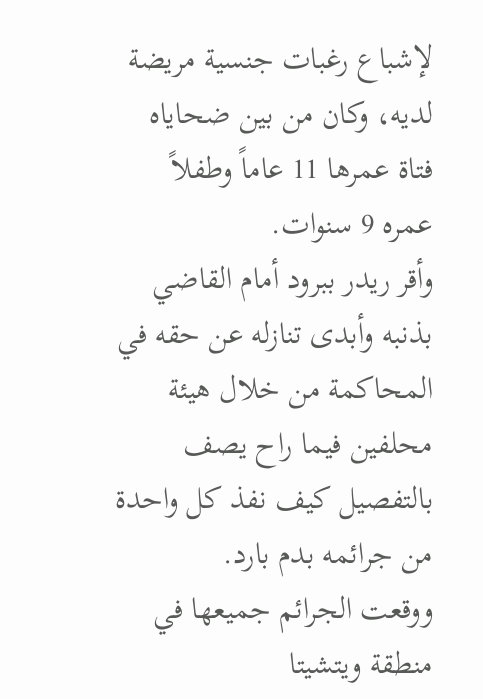لإشباع رغبات جنسية مريضة لديه، وكان من بين ضحاياه فتاة عمرها 11 عاماً وطفلاً عمره 9 سنوات.
وأقر ريدر ببرود أمام القاضي بذنبه وأبدى تنازله عن حقه في المحاكمة من خلال هيئة محلفين فيما راح يصف بالتفصيل كيف نفذ كل واحدة من جرائمه بدم بارد.
ووقعت الجرائم جميعها في منطقة ويتشيتا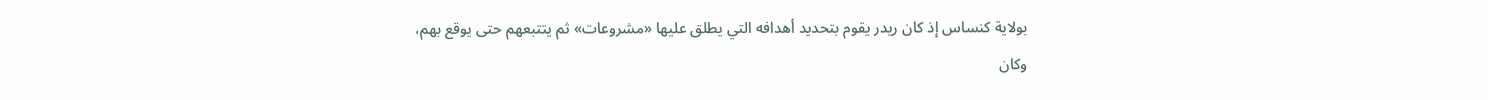بولاية كنساس إذ كان ريدر يقوم بتحديد أهدافه التي يطلق عليها «مشروعات» ثم يتتبعهم حتى يوقع بهم، وكان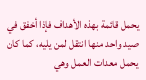يحمل قائمة بهذه الأهداف فإذا أخفق في صيد واحد منها انتقل لمن يليه، كما كان يحمل معدات العمل وهي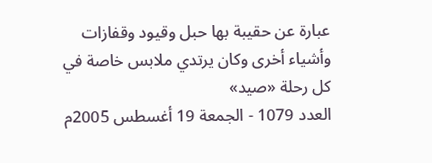عبارة عن حقيبة بها حبل وقيود وقفازات وأشياء أخرى وكان يرتدي ملابس خاصة في كل رحلة «صيد»
العدد 1079 - الجمعة 19 أغسطس 2005م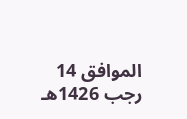الموافق 14 رجب 1426هـ